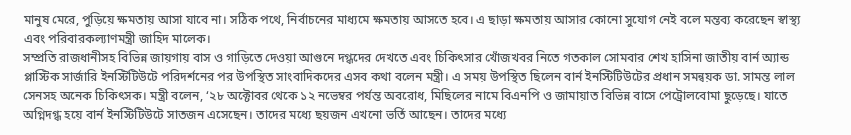মানুষ মেরে, পুড়িয়ে ক্ষমতায় আসা যাবে না। সঠিক পথে, নির্বাচনের মাধ্যমে ক্ষমতায় আসতে হবে। এ ছাড়া ক্ষমতায় আসার কোনো সুযোগ নেই বলে মন্তব্য করেছেন স্বাস্থ্য এবং পরিবারকল্যাণমন্ত্রী জাহিদ মালেক।
সম্প্রতি রাজধানীসহ বিভিন্ন জায়গায় বাস ও গাড়িতে দেওয়া আগুনে দগ্ধদের দেখতে এবং চিকিৎসার খোঁজখবর নিতে গতকাল সোমবার শেখ হাসিনা জাতীয় বার্ন অ্যান্ড প্লাস্টিক সার্জারি ইনস্টিটিউটে পরিদর্শনের পর উপস্থিত সাংবাদিকদের এসব কথা বলেন মন্ত্রী। এ সময় উপস্থিত ছিলেন বার্ন ইনস্টিটিউটের প্রধান সমন্বয়ক ডা. সামন্ত লাল সেনসহ অনেক চিকিৎসক। মন্ত্রী বলেন, ‘২৮ অক্টোবর থেকে ১২ নভেম্বর পর্যন্ত অবরোধ, মিছিলের নামে বিএনপি ও জামায়াত বিভিন্ন বাসে পেট্রোলবোমা ছুড়েছে। যাতে অগ্নিদগ্ধ হয়ে বার্ন ইনস্টিটিউটে সাতজন এসেছেন। তাদের মধ্যে ছয়জন এখনো ভর্তি আছেন। তাদের মধ্যে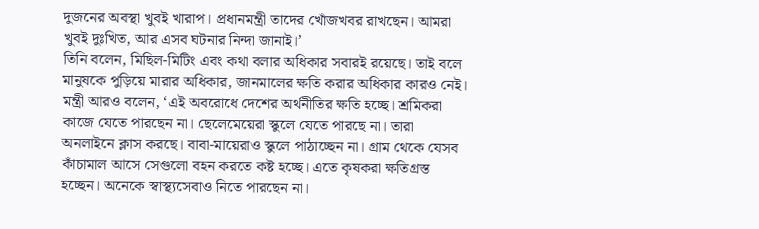দুজনের অবস্থা খুবই খারাপ। প্রধানমন্ত্রী তাদের খোঁজখবর রাখছেন। আমরা খুবই দুঃখিত, আর এসব ঘটনার নিন্দা জানাই।’
তিনি বলেন, মিছিল-মিটিং এবং কথা বলার অধিকার সবারই রয়েছে। তাই বলে মানুষকে পুড়িয়ে মারার অধিকার, জানমালের ক্ষতি করার অধিকার কারও নেই।
মন্ত্রী আরও বলেন, ‘এই অবরোধে দেশের অর্থনীতির ক্ষতি হচ্ছে। শ্রমিকরা কাজে যেতে পারছেন না। ছেলেমেয়েরা স্কুলে যেতে পারছে না। তারা অনলাইনে ক্লাস করছে। বাবা-মায়েরাও স্কুলে পাঠাচ্ছেন না। গ্রাম থেকে যেসব কাঁচামাল আসে সেগুলো বহন করতে কষ্ট হচ্ছে। এতে কৃষকরা ক্ষতিগ্রস্ত হচ্ছেন। অনেকে স্বাস্থ্যসেবাও নিতে পারছেন না।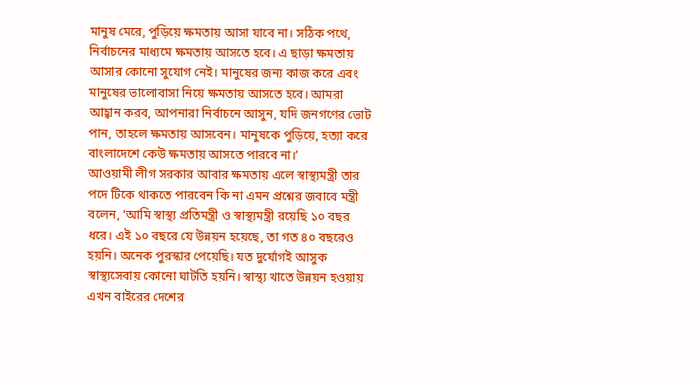মানুষ মেরে, পুড়িয়ে ক্ষমতায় আসা যাবে না। সঠিক পথে, নির্বাচনের মাধ্যমে ক্ষমতায় আসতে হবে। এ ছাড়া ক্ষমতায় আসার কোনো সুযোগ নেই। মানুষের জন্য কাজ করে এবং মানুষের ভালোবাসা নিয়ে ক্ষমতায় আসতে হবে। আমরা আহ্বান করব, আপনারা নির্বাচনে আসুন, যদি জনগণের ভোট পান, তাহলে ক্ষমতায় আসবেন। মানুষকে পুড়িয়ে, হত্যা করে বাংলাদেশে কেউ ক্ষমতায় আসতে পারবে না।’
আওয়ামী লীগ সরকার আবার ক্ষমতায় এলে স্বাস্থ্যমন্ত্রী তার পদে টিকে থাকতে পারবেন কি না এমন প্রশ্নের জবাবে মন্ত্রী বলেন, ‘আমি স্বাস্থ্য প্রতিমন্ত্রী ও স্বাস্থ্যমন্ত্রী রয়েছি ১০ বছর ধরে। এই ১০ বছরে যে উন্নয়ন হয়েছে, তা গত ৪০ বছরেও হয়নি। অনেক পুরস্কার পেয়েছি। যত দুর্যোগই আসুক স্বাস্থ্যসেবায় কোনো ঘাটতি হয়নি। স্বাস্থ্য খাতে উন্নয়ন হওয়ায় এখন বাইরের দেশের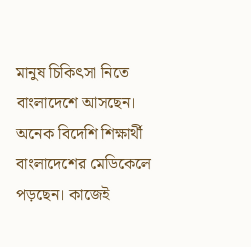মানুষ চিকিৎসা নিতে বাংলাদেশে আসছেন। অনেক বিদেশি শিক্ষার্থী বাংলাদেশের মেডিকেলে পড়ছেন। কাজেই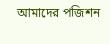আমাদের পজিশন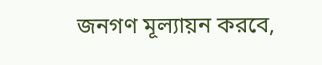জনগণ মূল্যায়ন করবে,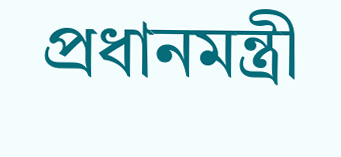প্রধানমন্ত্রী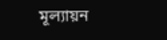মূল্যায়ন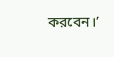করবেন।’